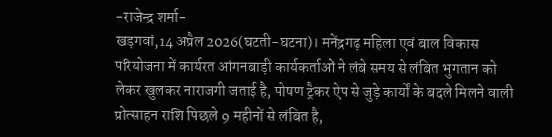-राजेन्द्र शर्मा-
खड़गवां,14 अप्रैल 2026(घटती-घटना)। मनेंद्रगढ़ महिला एवं बाल विकास परियोजना में कार्यरत आंगनबाड़ी कार्यकर्ताओं ने लंबे समय से लंबित भुगतान को लेकर खुलकर नाराजगी जताई है, पोषण ट्रैकर ऐप से जुड़े कार्यों के बदले मिलने वाली प्रोत्साहन राशि पिछले 9 महीनों से लंबित है,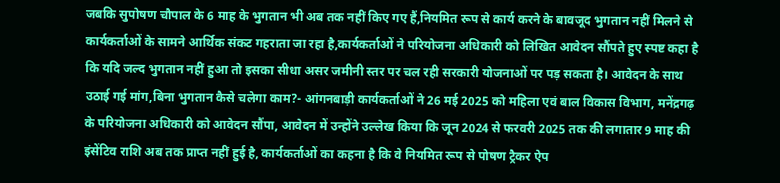जबकि सुपोषण चौपाल के 6 माह के भुगतान भी अब तक नहीं किए गए हैं,नियमित रूप से कार्य करने के बावजूद भुगतान नहीं मिलने से कार्यकर्ताओं के सामने आर्थिक संकट गहराता जा रहा है,कार्यकर्ताओं ने परियोजना अधिकारी को लिखित आवेदन सौंपते हुए स्पष्ट कहा है कि यदि जल्द भुगतान नहीं हुआ तो इसका सीधा असर जमीनी स्तर पर चल रही सरकारी योजनाओं पर पड़ सकता है। आवेदन के साथ उठाई गई मांग,बिना भुगतान कैसे चलेगा काम?- आंगनबाड़ी कार्यकर्ताओं ने 26 मई 2025 को महिला एवं बाल विकास विभाग, मनेंद्रगढ़ के परियोजना अधिकारी को आवेदन सौंपा, आवेदन में उन्होंने उल्लेख किया कि जून 2024 से फरवरी 2025 तक की लगातार 9 माह की इंसेंटिव राशि अब तक प्राप्त नहीं हुई है, कार्यकर्ताओं का कहना है कि वे नियमित रूप से पोषण ट्रैकर ऐप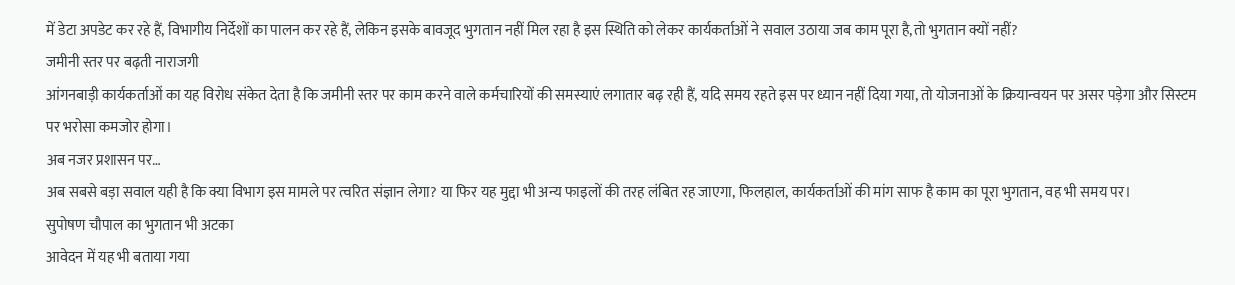में डेटा अपडेट कर रहे हैं, विभागीय निर्देशों का पालन कर रहे हैं, लेकिन इसके बावजूद भुगतान नहीं मिल रहा है इस स्थिति को लेकर कार्यकर्ताओं ने सवाल उठाया जब काम पूरा है,तो भुगतान क्यों नहीं?
जमीनी स्तर पर बढ़ती नाराजगी
आंगनबाड़ी कार्यकर्ताओं का यह विरोध संकेत देता है कि जमीनी स्तर पर काम करने वाले कर्मचारियों की समस्याएं लगातार बढ़ रही हैं, यदि समय रहते इस पर ध्यान नहीं दिया गया, तो योजनाओं के क्रियान्वयन पर असर पड़ेगा और सिस्टम पर भरोसा कमजोर होगा।
अब नजर प्रशासन पर…
अब सबसे बड़ा सवाल यही है कि क्या विभाग इस मामले पर त्वरित संज्ञान लेगा? या फिर यह मुद्दा भी अन्य फाइलों की तरह लंबित रह जाएगा, फिलहाल, कार्यकर्ताओं की मांग साफ है काम का पूरा भुगतान, वह भी समय पर।
सुपोषण चौपाल का भुगतान भी अटका
आवेदन में यह भी बताया गया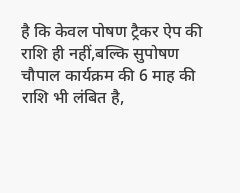है कि केवल पोषण ट्रैकर ऐप की राशि ही नहीं,बल्कि सुपोषण चौपाल कार्यक्रम की 6 माह की राशि भी लंबित है,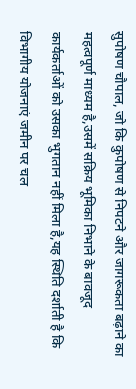सुपोषण चौपाल, जो कि कुपोषण से निपटने और जागरूकता बढ़ाने का महत्वपूर्ण माध्यम है,उसमें सक्रिय भूमिका निभाने के बावजूद कार्यकर्ताओं को उसका भुगतान नहीं मिला है,यह स्थिति दर्शाती है कि विभागीय योजनाएं जमीन पर चल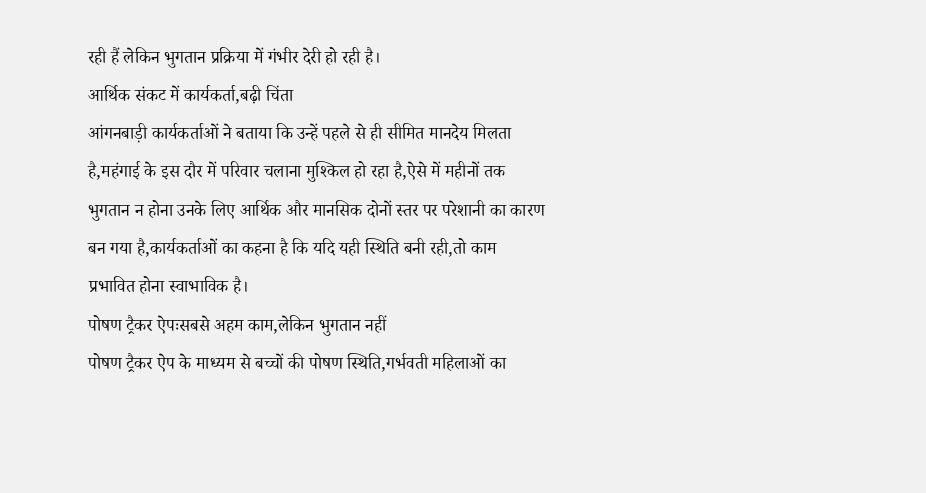रही हैं लेकिन भुगतान प्रक्रिया में गंभीर देरी हो रही है।
आर्थिक संकट में कार्यकर्ता,बढ़ी चिंता
आंगनबाड़ी कार्यकर्ताओं ने बताया कि उन्हें पहले से ही सीमित मानदेय मिलता है,महंगाई के इस दौर में परिवार चलाना मुश्किल हो रहा है,ऐसे में महीनों तक भुगतान न होना उनके लिए आर्थिक और मानसिक दोनों स्तर पर परेशानी का कारण बन गया है,कार्यकर्ताओं का कहना है कि यदि यही स्थिति बनी रही,तो काम प्रभावित होना स्वाभाविक है।
पोषण ट्रैकर ऐपःसबसे अहम काम,लेकिन भुगतान नहीं
पोषण ट्रैकर ऐप के माध्यम से बच्चों की पोषण स्थिति,गर्भवती महिलाओं का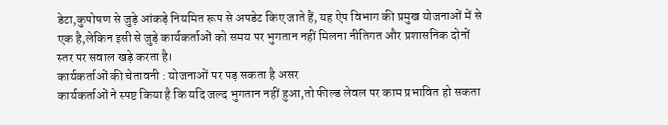डेटा,कुपोषण से जुड़े आंकड़े नियमित रूप से अपडेट किए जाते हैं, यह ऐप विभाग की प्रमुख योजनाओं में से एक है,लेकिन इसी से जुड़े कार्यकर्ताओं को समय पर भुगतान नहीं मिलना नीतिगत और प्रशासनिक दोनों स्तर पर सवाल खड़े करता है।
कार्यकर्ताओं की चेतावनी : योजनाओं पर पड़ सकता है असर
कार्यकर्ताओं ने स्पष्ट किया है कि यदि जल्द भुगतान नहीं हुआ,तो फील्ड लेवल पर काम प्रभावित हो सकता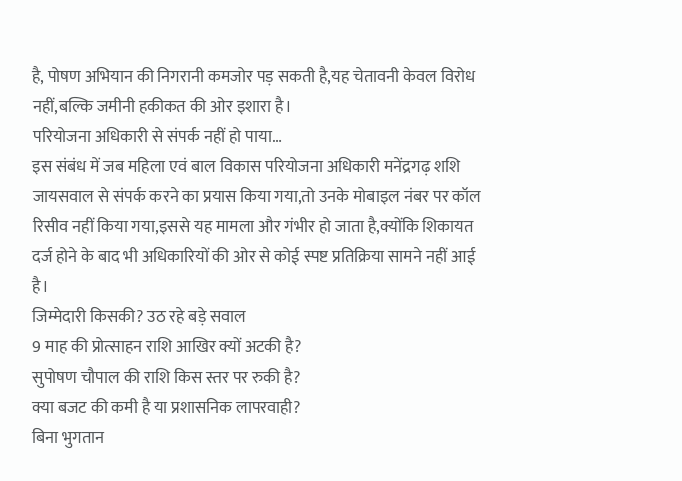है, पोषण अभियान की निगरानी कमजोर पड़ सकती है,यह चेतावनी केवल विरोध नहीं,बल्कि जमीनी हकीकत की ओर इशारा है।
परियोजना अधिकारी से संपर्क नहीं हो पाया…
इस संबंध में जब महिला एवं बाल विकास परियोजना अधिकारी मनेंद्रगढ़ शशि जायसवाल से संपर्क करने का प्रयास किया गया,तो उनके मोबाइल नंबर पर कॉल रिसीव नहीं किया गया,इससे यह मामला और गंभीर हो जाता है,क्योंकि शिकायत दर्ज होने के बाद भी अधिकारियों की ओर से कोई स्पष्ट प्रतिक्रिया सामने नहीं आई है।
जिम्मेदारी किसकी? उठ रहे बड़े सवाल
9 माह की प्रोत्साहन राशि आखिर क्यों अटकी है?
सुपोषण चौपाल की राशि किस स्तर पर रुकी है?
क्या बजट की कमी है या प्रशासनिक लापरवाही?
बिना भुगतान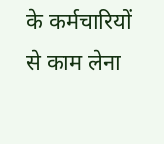के कर्मचारियों से काम लेना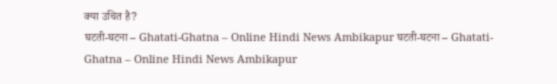क्या उचित है?
घटती-घटना – Ghatati-Ghatna – Online Hindi News Ambikapur घटती-घटना – Ghatati-Ghatna – Online Hindi News Ambikapur